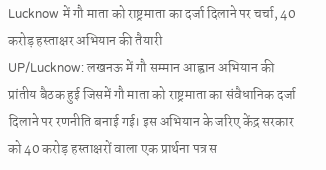Lucknow में गौ माता को राष्ट्रमाता का दर्जा दिलाने पर चर्चा, 40 करोड़ हस्ताक्षर अभियान की तैयारी
UP/Lucknow: लखनऊ में गौ सम्मान आह्वान अभियान की प्रांतीय बैठक हुई जिसमें गौ माता को राष्ट्रमाता का संवैधानिक दर्जा दिलाने पर रणनीति बनाई गई। इस अभियान के जरिए केंद्र सरकार को 40 करोड़ हस्ताक्षरों वाला एक प्रार्थना पत्र स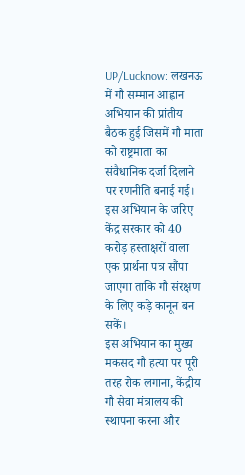UP/Lucknow: लखनऊ में गौ सम्मान आह्वान अभियान की प्रांतीय बैठक हुई जिसमें गौ माता को राष्ट्रमाता का संवैधानिक दर्जा दिलाने पर रणनीति बनाई गई। इस अभियान के जरिए केंद्र सरकार को 40 करोड़ हस्ताक्षरों वाला एक प्रार्थना पत्र सौंपा जाएगा ताकि गौ संरक्षण के लिए कड़े कानून बन सकें।
इस अभियान का मुख्य मकसद गौ हत्या पर पूरी तरह रोक लगाना, केंद्रीय गौ सेवा मंत्रालय की स्थापना करना और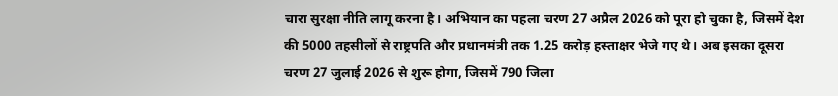चारा सुरक्षा नीति लागू करना है। अभियान का पहला चरण 27 अप्रैल 2026 को पूरा हो चुका है, जिसमें देश की 5000 तहसीलों से राष्ट्रपति और प्रधानमंत्री तक 1.25 करोड़ हस्ताक्षर भेजे गए थे। अब इसका दूसरा चरण 27 जुलाई 2026 से शुरू होगा, जिसमें 790 जिला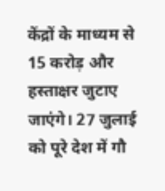केंद्रों के माध्यम से 15 करोड़ और हस्ताक्षर जुटाए जाएंगे। 27 जुलाई को पूरे देश में गौ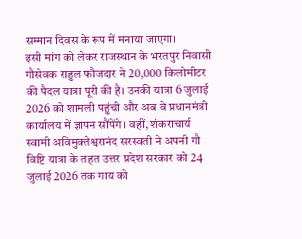सम्मान दिवस के रूप में मनाया जाएगा।
इसी मांग को लेकर राजस्थान के भरतपुर निवासी गौसेवक राहुल फौजदार ने 20,000 किलोमीटर की पैदल यात्रा पूरी की है। उनकी यात्रा 6 जुलाई 2026 को शामली पहुंची और अब वे प्रधानमंत्री कार्यालय में ज्ञापन सौंपेंगे। वहीं, शंकराचार्य स्वामी अविमुक्तेश्वरानंद सरस्वती ने अपनी गौ विष्टि यात्रा के तहत उत्तर प्रदेश सरकार को 24 जुलाई 2026 तक गाय को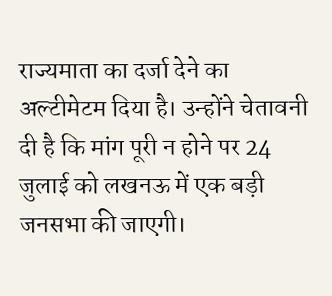राज्यमाता का दर्जा देने का अल्टीमेटम दिया है। उन्होंने चेतावनी दी है कि मांग पूरी न होने पर 24 जुलाई को लखनऊ में एक बड़ी जनसभा की जाएगी।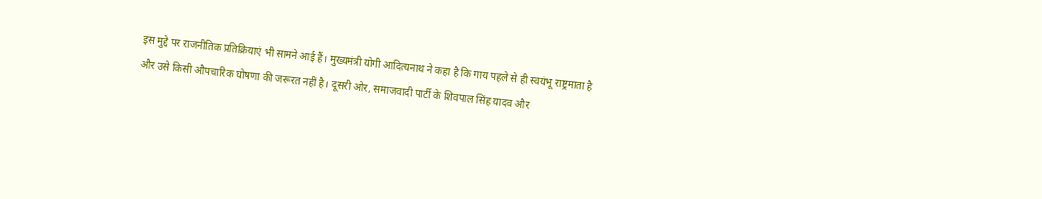इस मुद्दे पर राजनीतिक प्रतिक्रियाएं भी सामने आई हैं। मुख्यमंत्री योगी आदित्यनाथ ने कहा है कि गाय पहले से ही स्वयंभू राष्ट्रमाता है और उसे किसी औपचारिक घोषणा की जरूरत नहीं है। दूसरी ओर, समाजवादी पार्टी के शिवपाल सिंह यादव और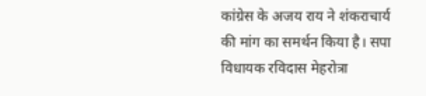कांग्रेस के अजय राय ने शंकराचार्य की मांग का समर्थन किया है। सपा विधायक रविदास मेहरोत्रा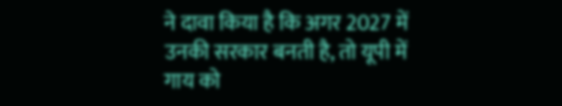ने दावा किया है कि अगर 2027 में उनकी सरकार बनती है, तो यूपी में गाय को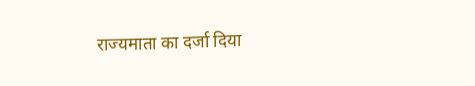राज्यमाता का दर्जा दिया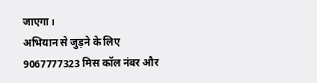जाएगा।
अभियान से जुड़ने के लिए 9067777323 मिस कॉल नंबर और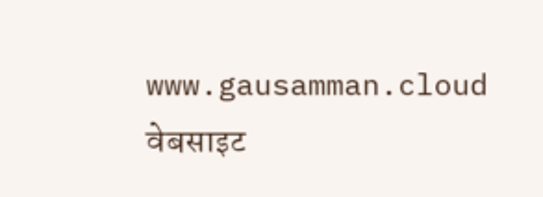www.gausamman.cloud वेबसाइट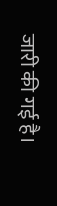जारी की गई है।